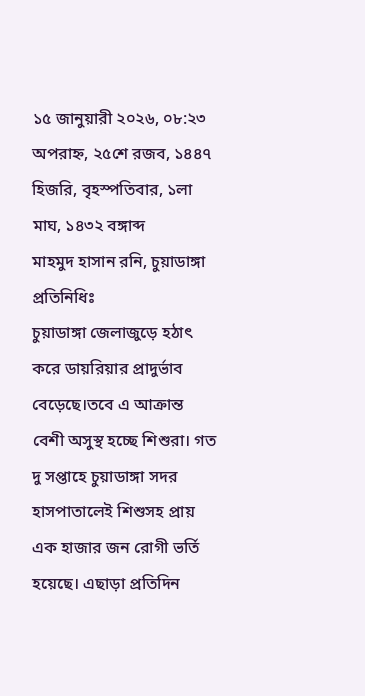১৫ জানুয়ারী ২০২৬, ০৮:২৩ অপরাহ্ন, ২৫শে রজব, ১৪৪৭ হিজরি, বৃহস্পতিবার, ১লা মাঘ, ১৪৩২ বঙ্গাব্দ
মাহমুদ হাসান রনি, চুয়াডাঙ্গা প্রতিনিধিঃ
চুয়াডাঙ্গা জেলাজুড়ে হঠাৎ করে ডায়রিয়ার প্রাদুর্ভাব বেড়েছে।তবে এ আক্রান্ত বেশী অসুস্থ হচ্ছে শিশুরা। গত দু সপ্তাহে চুয়াডাঙ্গা সদর হাসপাতালেই শিশুসহ প্রায় এক হাজার জন রোগী ভর্তি হয়েছে। এছাড়া প্রতিদিন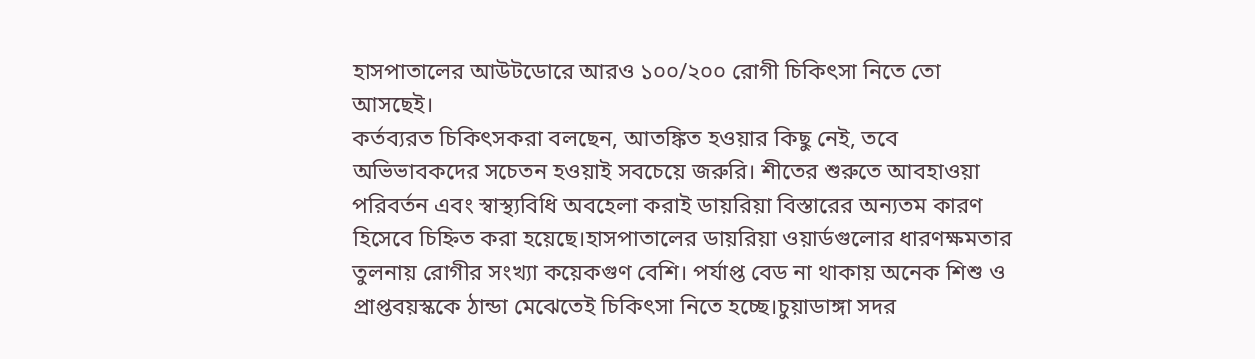হাসপাতালের আউটডোরে আরও ১০০/২০০ রোগী চিকিৎসা নিতে তো আসছেই।
কর্তব্যরত চিকিৎসকরা বলছেন, আতঙ্কিত হওয়ার কিছু নেই, তবে অভিভাবকদের সচেতন হওয়াই সবচেয়ে জরুরি। শীতের শুরুতে আবহাওয়া পরিবর্তন এবং স্বাস্থ্যবিধি অবহেলা করাই ডায়রিয়া বিস্তারের অন্যতম কারণ হিসেবে চিহ্নিত করা হয়েছে।হাসপাতালের ডায়রিয়া ওয়ার্ডগুলোর ধারণক্ষমতার তুলনায় রোগীর সংখ্যা কয়েকগুণ বেশি। পর্যাপ্ত বেড না থাকায় অনেক শিশু ও প্রাপ্তবয়স্ককে ঠান্ডা মেঝেতেই চিকিৎসা নিতে হচ্ছে।চুয়াডাঙ্গা সদর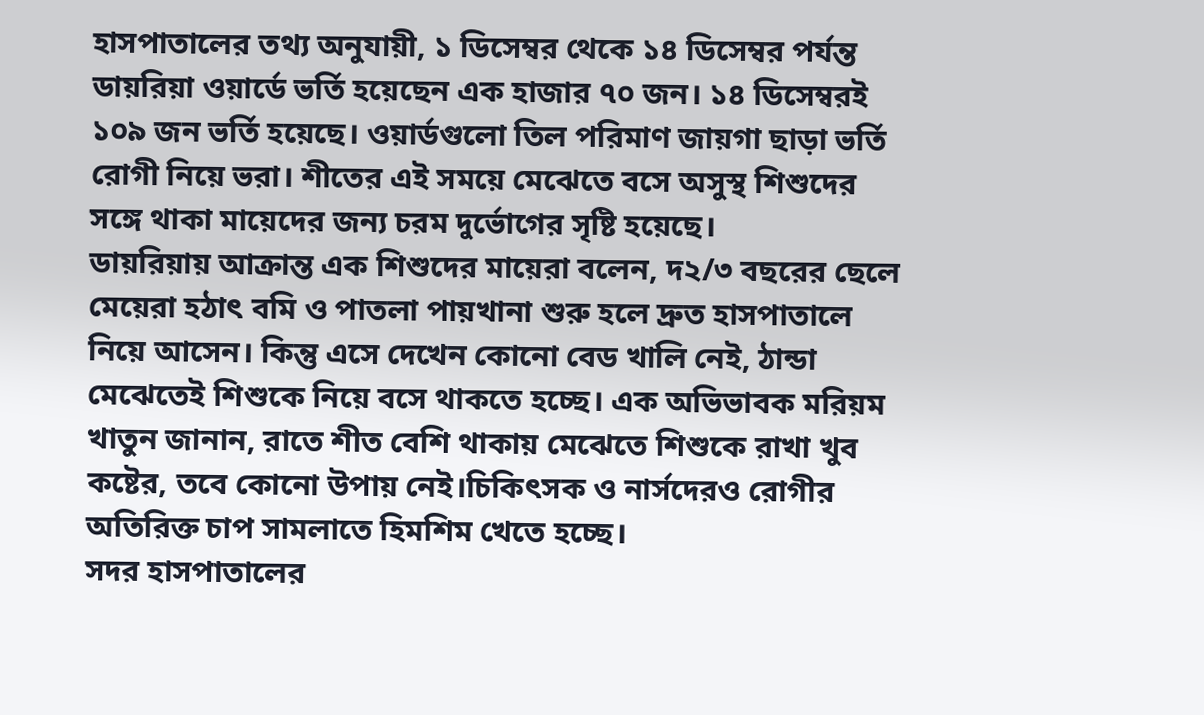হাসপাতালের তথ্য অনুযায়ী, ১ ডিসেম্বর থেকে ১৪ ডিসেম্বর পর্যন্ত ডায়রিয়া ওয়ার্ডে ভর্তি হয়েছেন এক হাজার ৭০ জন। ১৪ ডিসেম্বরই ১০৯ জন ভর্তি হয়েছে। ওয়ার্ডগুলো তিল পরিমাণ জায়গা ছাড়া ভর্তি রোগী নিয়ে ভরা। শীতের এই সময়ে মেঝেতে বসে অসুস্থ শিশুদের সঙ্গে থাকা মায়েদের জন্য চরম দুর্ভোগের সৃষ্টি হয়েছে।
ডায়রিয়ায় আক্রান্ত এক শিশুদের মায়েরা বলেন, দ২/৩ বছরের ছেলে মেয়েরা হঠাৎ বমি ও পাতলা পায়খানা শুরু হলে দ্রুত হাসপাতালে নিয়ে আসেন। কিন্তু এসে দেখেন কোনো বেড খালি নেই, ঠান্ডা মেঝেতেই শিশুকে নিয়ে বসে থাকতে হচ্ছে। এক অভিভাবক মরিয়ম খাতুন জানান, রাতে শীত বেশি থাকায় মেঝেতে শিশুকে রাখা খুব কষ্টের, তবে কোনো উপায় নেই।চিকিৎসক ও নার্সদেরও রোগীর অতিরিক্ত চাপ সামলাতে হিমশিম খেতে হচ্ছে।
সদর হাসপাতালের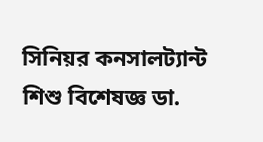সিনিয়র কনসালট্যান্ট শিশু বিশেষজ্ঞ ডা.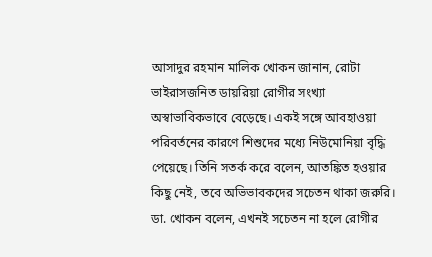আসাদুর রহমান মালিক খোকন জানান, রোটা ভাইরাসজনিত ডায়রিয়া রোগীর সংখ্যা অস্বাভাবিকভাবে বেড়েছে। একই সঙ্গে আবহাওয়া পরিবর্তনের কারণে শিশুদের মধ্যে নিউমোনিয়া বৃদ্ধি পেয়েছে। তিনি সতর্ক করে বলেন, আতঙ্কিত হওয়ার কিছু নেই, তবে অভিভাবকদের সচেতন থাকা জরুরি।
ডা. খোকন বলেন, এখনই সচেতন না হলে রোগীর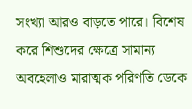সংখ্যা আরও বাড়তে পারে। বিশেষ করে শিশুদের ক্ষেত্রে সামান্য অবহেলাও মারাত্মক পরিণতি ডেকে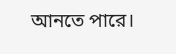আনতে পারে।